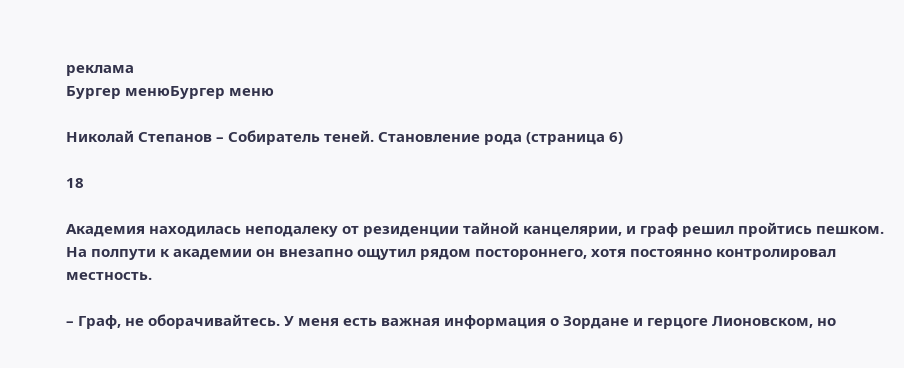реклама
Бургер менюБургер меню

Николай Степанов – Собиратель теней. Становление рода (страница 6)

18

Академия находилась неподалеку от резиденции тайной канцелярии, и граф решил пройтись пешком. На полпути к академии он внезапно ощутил рядом постороннего, хотя постоянно контролировал местность.

– Граф, не оборачивайтесь. У меня есть важная информация о Зордане и герцоге Лионовском, но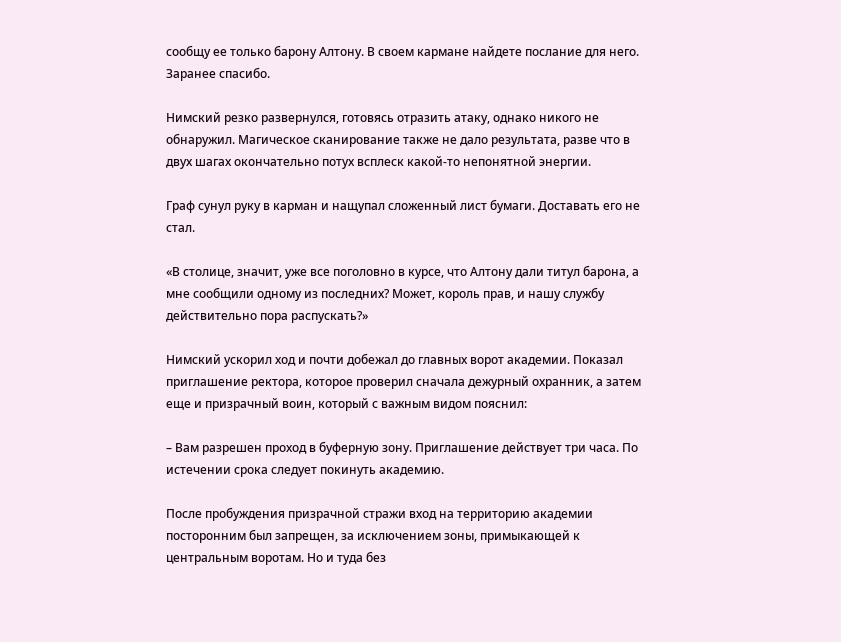сообщу ее только барону Алтону. В своем кармане найдете послание для него. Заранее спасибо.

Нимский резко развернулся, готовясь отразить атаку, однако никого не обнаружил. Магическое сканирование также не дало результата, разве что в двух шагах окончательно потух всплеск какой-то непонятной энергии.

Граф сунул руку в карман и нащупал сложенный лист бумаги. Доставать его не стал.

«В столице, значит, уже все поголовно в курсе, что Алтону дали титул барона, а мне сообщили одному из последних? Может, король прав, и нашу службу действительно пора распускать?»

Нимский ускорил ход и почти добежал до главных ворот академии. Показал приглашение ректора, которое проверил сначала дежурный охранник, а затем еще и призрачный воин, который с важным видом пояснил:

– Вам разрешен проход в буферную зону. Приглашение действует три часа. По истечении срока следует покинуть академию.

После пробуждения призрачной стражи вход на территорию академии посторонним был запрещен, за исключением зоны, примыкающей к центральным воротам. Но и туда без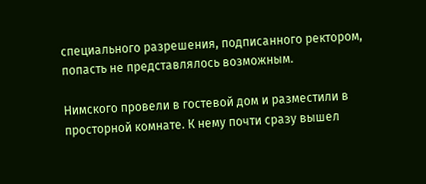специального разрешения, подписанного ректором, попасть не представлялось возможным.

Нимского провели в гостевой дом и разместили в просторной комнате. К нему почти сразу вышел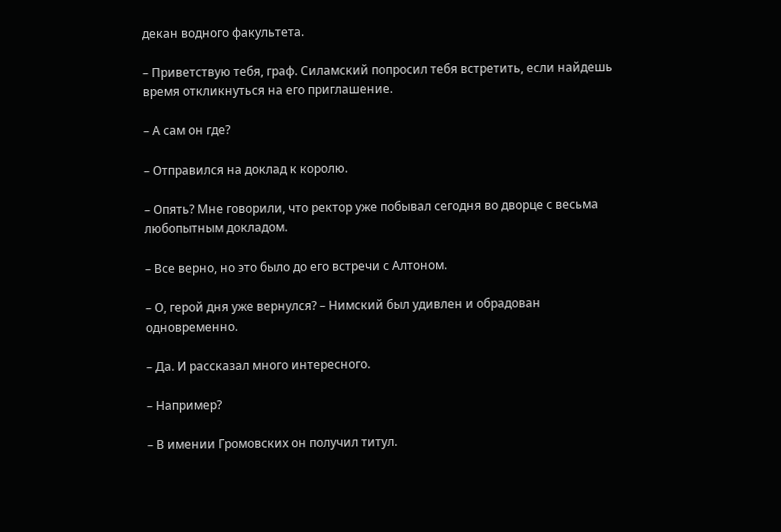декан водного факультета.

– Приветствую тебя, граф. Силамский попросил тебя встретить, если найдешь время откликнуться на его приглашение.

– А сам он где?

– Отправился на доклад к королю.

– Опять? Мне говорили, что ректор уже побывал сегодня во дворце с весьма любопытным докладом.

– Все верно, но это было до его встречи с Алтоном.

– О, герой дня уже вернулся? – Нимский был удивлен и обрадован одновременно.

– Да. И рассказал много интересного.

– Например?

– В имении Громовских он получил титул.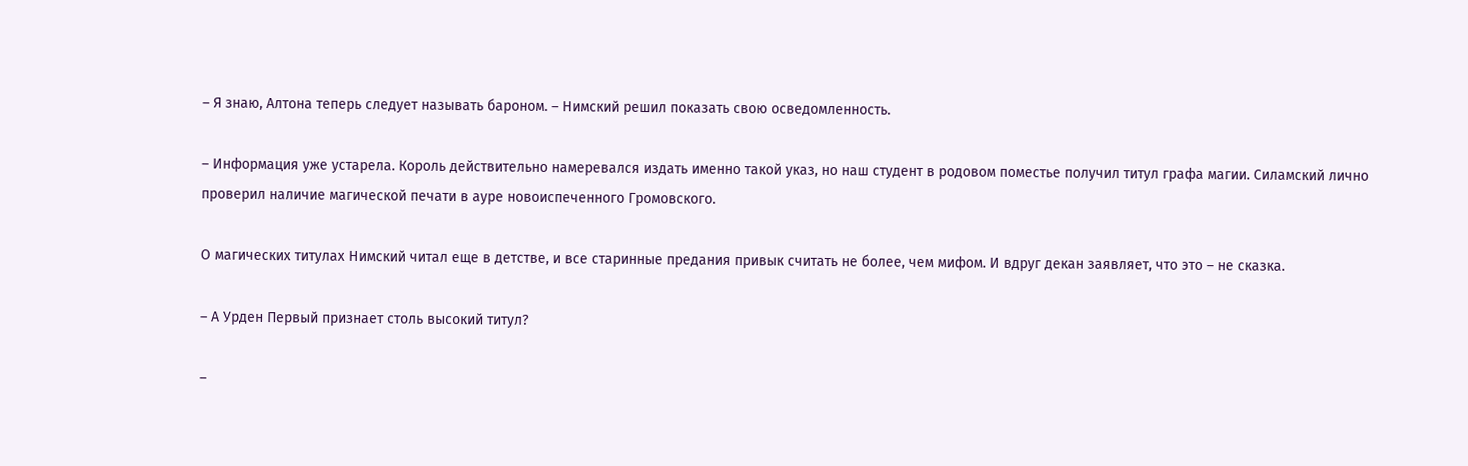– Я знаю, Алтона теперь следует называть бароном. – Нимский решил показать свою осведомленность.

– Информация уже устарела. Король действительно намеревался издать именно такой указ, но наш студент в родовом поместье получил титул графа магии. Силамский лично проверил наличие магической печати в ауре новоиспеченного Громовского.

О магических титулах Нимский читал еще в детстве, и все старинные предания привык считать не более, чем мифом. И вдруг декан заявляет, что это – не сказка.

– А Урден Первый признает столь высокий титул?

–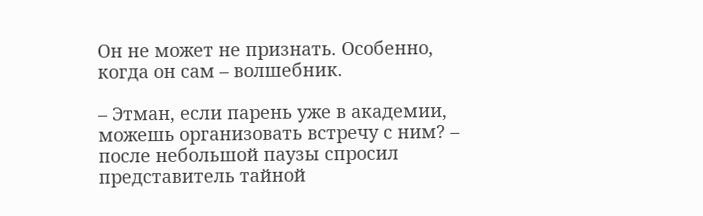Он не может не признать. Особенно, когда он сам – волшебник.

– Этман, если парень уже в академии, можешь организовать встречу с ним? – после небольшой паузы спросил представитель тайной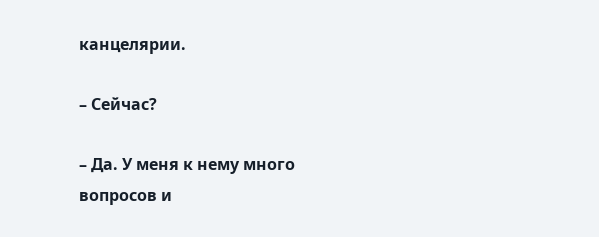канцелярии.

– Сейчас?

– Да. У меня к нему много вопросов и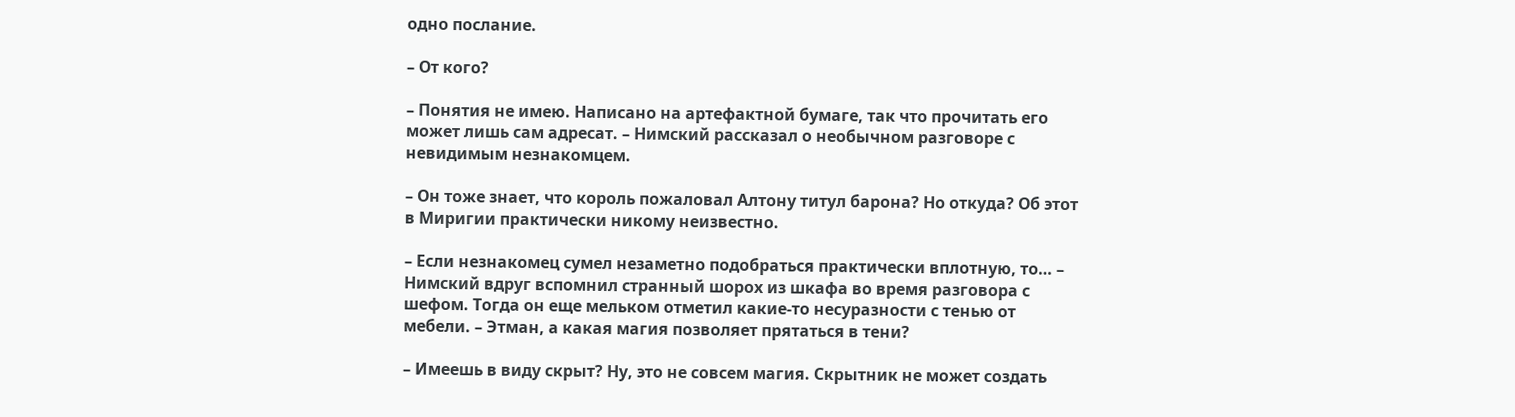одно послание.

– От кого?

– Понятия не имею. Написано на артефактной бумаге, так что прочитать его может лишь сам адресат. – Нимский рассказал о необычном разговоре с невидимым незнакомцем.

– Он тоже знает, что король пожаловал Алтону титул барона? Но откуда? Об этот в Миригии практически никому неизвестно.

– Если незнакомец сумел незаметно подобраться практически вплотную, то… – Нимский вдруг вспомнил странный шорох из шкафа во время разговора с шефом. Тогда он еще мельком отметил какие-то несуразности с тенью от мебели. – Этман, а какая магия позволяет прятаться в тени?

– Имеешь в виду скрыт? Ну, это не совсем магия. Скрытник не может создать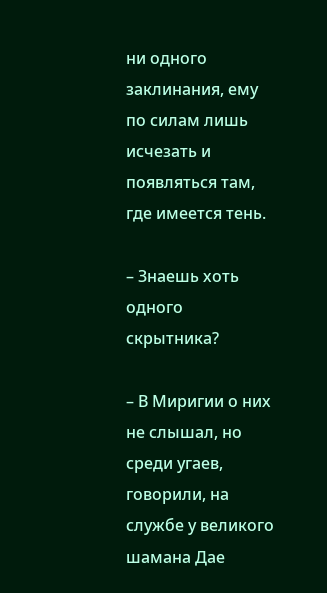ни одного заклинания, ему по силам лишь исчезать и появляться там, где имеется тень.

– Знаешь хоть одного скрытника?

– В Миригии о них не слышал, но среди угаев, говорили, на службе у великого шамана Дае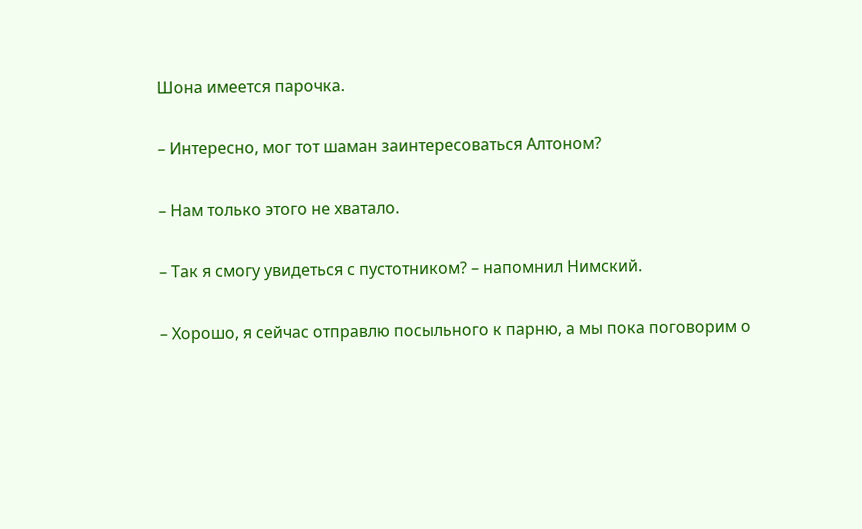Шона имеется парочка.

– Интересно, мог тот шаман заинтересоваться Алтоном?

– Нам только этого не хватало.

– Так я смогу увидеться с пустотником? – напомнил Нимский.

– Хорошо, я сейчас отправлю посыльного к парню, а мы пока поговорим о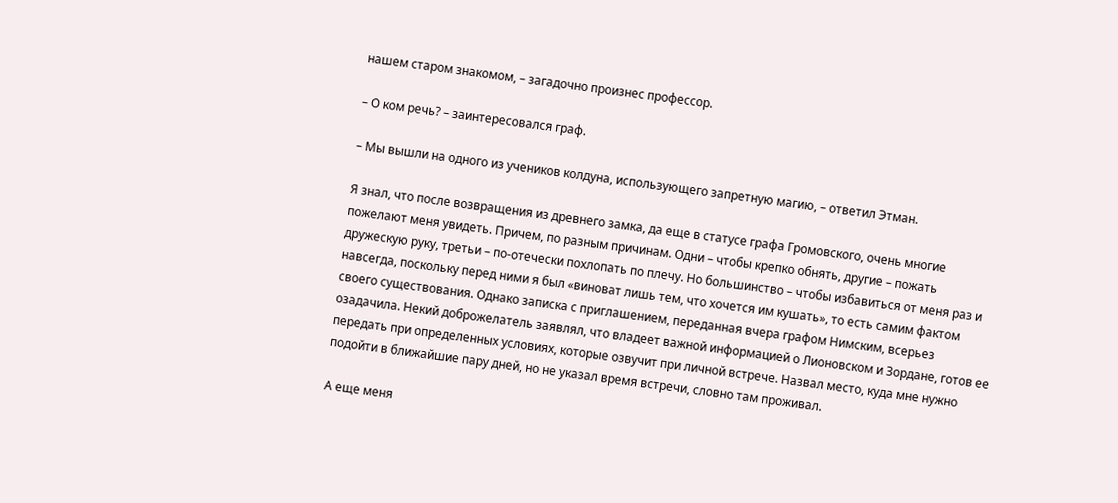нашем старом знакомом, – загадочно произнес профессор.

– О ком речь? – заинтересовался граф.

– Мы вышли на одного из учеников колдуна, использующего запретную магию, – ответил Этман.

Я знал, что после возвращения из древнего замка, да еще в статусе графа Громовского, очень многие пожелают меня увидеть. Причем, по разным причинам. Одни – чтобы крепко обнять, другие – пожать дружескую руку, третьи – по-отечески похлопать по плечу. Но большинство – чтобы избавиться от меня раз и навсегда, поскольку перед ними я был «виноват лишь тем, что хочется им кушать», то есть самим фактом своего существования. Однако записка с приглашением, переданная вчера графом Нимским, всерьез озадачила. Некий доброжелатель заявлял, что владеет важной информацией о Лионовском и Зордане, готов ее передать при определенных условиях, которые озвучит при личной встрече. Назвал место, куда мне нужно подойти в ближайшие пару дней, но не указал время встречи, словно там проживал.

А еще меня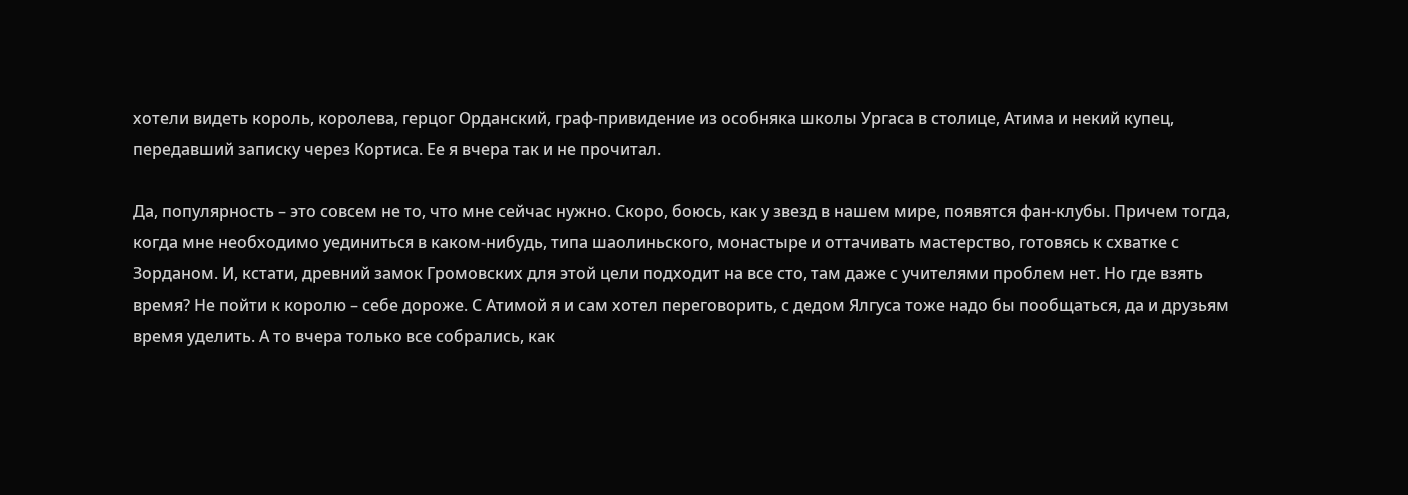хотели видеть король, королева, герцог Орданский, граф-привидение из особняка школы Ургаса в столице, Атима и некий купец, передавший записку через Кортиса. Ее я вчера так и не прочитал.

Да, популярность – это совсем не то, что мне сейчас нужно. Скоро, боюсь, как у звезд в нашем мире, появятся фан-клубы. Причем тогда, когда мне необходимо уединиться в каком-нибудь, типа шаолиньского, монастыре и оттачивать мастерство, готовясь к схватке с Зорданом. И, кстати, древний замок Громовских для этой цели подходит на все сто, там даже с учителями проблем нет. Но где взять время? Не пойти к королю – себе дороже. С Атимой я и сам хотел переговорить, с дедом Ялгуса тоже надо бы пообщаться, да и друзьям время уделить. А то вчера только все собрались, как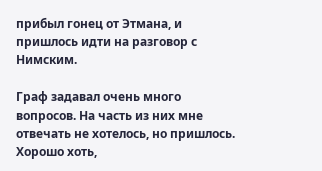прибыл гонец от Этмана, и пришлось идти на разговор с Нимским.

Граф задавал очень много вопросов. На часть из них мне отвечать не хотелось, но пришлось. Хорошо хоть,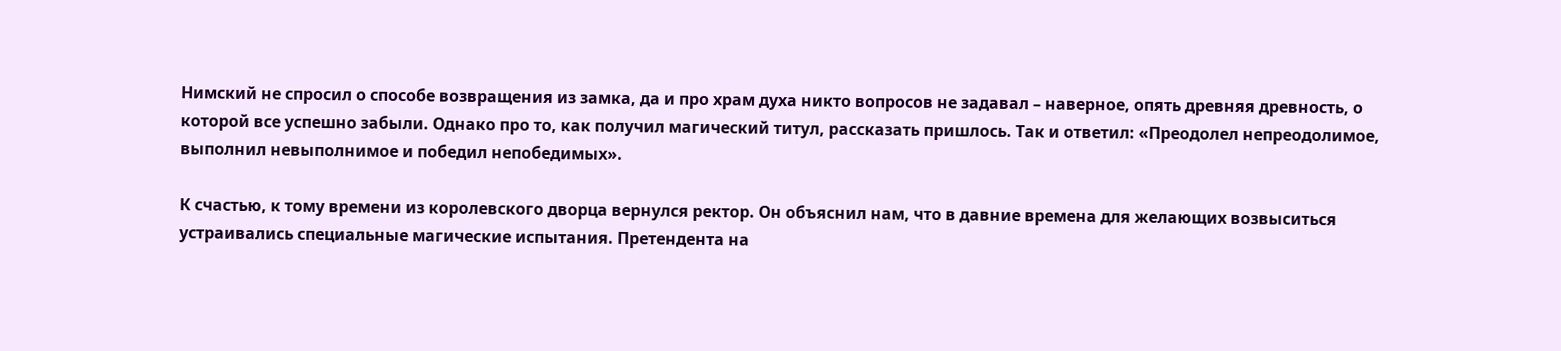Нимский не спросил о способе возвращения из замка, да и про храм духа никто вопросов не задавал – наверное, опять древняя древность, о которой все успешно забыли. Однако про то, как получил магический титул, рассказать пришлось. Так и ответил: «Преодолел непреодолимое, выполнил невыполнимое и победил непобедимых».

К счастью, к тому времени из королевского дворца вернулся ректор. Он объяснил нам, что в давние времена для желающих возвыситься устраивались специальные магические испытания. Претендента на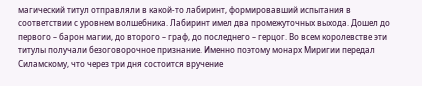магический титул отправляли в какой-то лабиринт, формировавший испытания в соответствии с уровнем волшебника. Лабиринт имел два промежуточных выхода. Дошел до первого – барон магии, до второго – граф, до последнего – герцог. Во всем королевстве эти титулы получали безоговорочное признание. Именно поэтому монарх Миригии передал Силамскому, что через три дня состоится вручение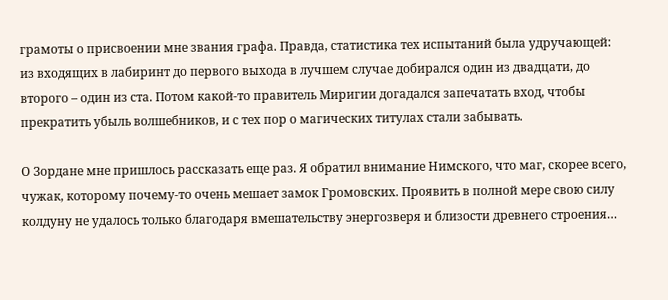грамоты о присвоении мне звания графа. Правда, статистика тех испытаний была удручающей: из входящих в лабиринт до первого выхода в лучшем случае добирался один из двадцати, до второго – один из ста. Потом какой-то правитель Миригии догадался запечатать вход, чтобы прекратить убыль волшебников, и с тех пор о магических титулах стали забывать.

О Зордане мне пришлось рассказать еще раз. Я обратил внимание Нимского, что маг, скорее всего, чужак, которому почему-то очень мешает замок Громовских. Проявить в полной мере свою силу колдуну не удалось только благодаря вмешательству энергозверя и близости древнего строения…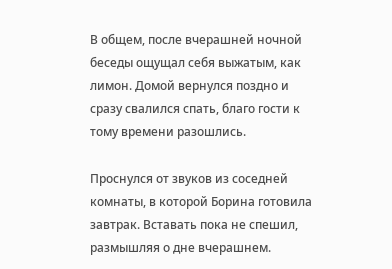В общем, после вчерашней ночной беседы ощущал себя выжатым, как лимон. Домой вернулся поздно и сразу свалился спать, благо гости к тому времени разошлись.

Проснулся от звуков из соседней комнаты, в которой Борина готовила завтрак. Вставать пока не спешил, размышляя о дне вчерашнем.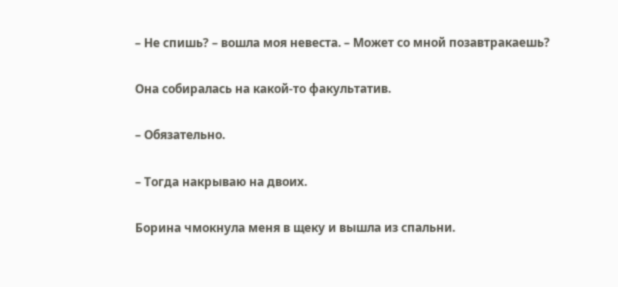– Не спишь? – вошла моя невеста. – Может со мной позавтракаешь?

Она собиралась на какой-то факультатив.

– Обязательно.

– Тогда накрываю на двоих.

Борина чмокнула меня в щеку и вышла из спальни.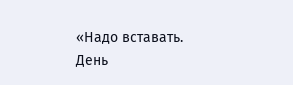«Надо вставать. День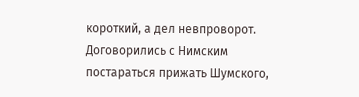короткий, а дел невпроворот. Договорились с Нимским постараться прижать Шумского,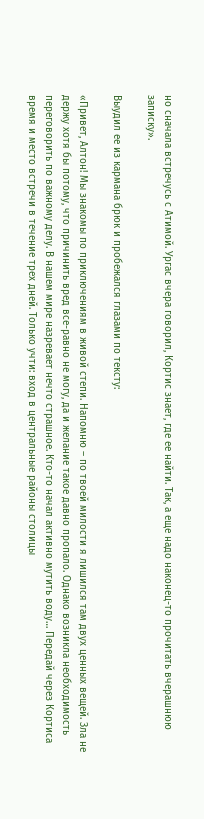но сначала встречусь с Атимой. Ургас вчера говорил, Кортис знает, где ее найти. Так, а еще надо наконец-то прочитать вчерашнюю записку».

Выудил ее из кармана брюк и пробежался глазами по тексту:

«Привет, Алтон! Мы знакомы по приключениям в живой степи. Напомню – по твоей милости я лишился там двух ценных вещей. Зла не держу хотя бы потому, что причинить вред все-равно не могу, да и желание такое давно пропало. Однако возникла необходимость переговорить по важному делу. В нашем мире назревает нечто страшное. Кто-то начал активно мутить воду… Передай через Кортиса время и место встречи в течение трех дней. Только учти: вход в центральные районы столицы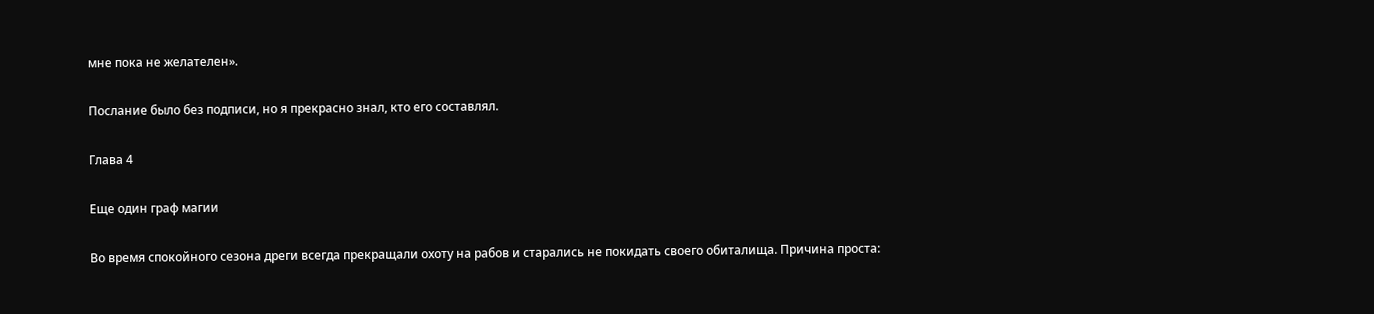мне пока не желателен».

Послание было без подписи, но я прекрасно знал, кто его составлял.

Глава 4

Еще один граф магии

Во время спокойного сезона дреги всегда прекращали охоту на рабов и старались не покидать своего обиталища. Причина проста: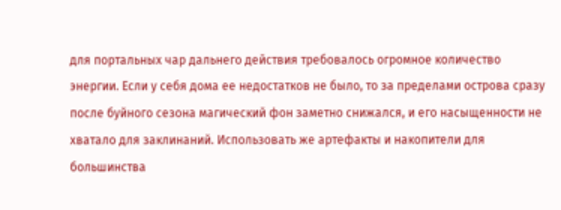для портальных чар дальнего действия требовалось огромное количество энергии. Если у себя дома ее недостатков не было, то за пределами острова сразу после буйного сезона магический фон заметно снижался, и его насыщенности не хватало для заклинаний. Использовать же артефакты и накопители для большинства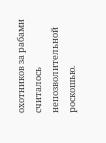охотников за рабами считалось непозволительной роскошью.